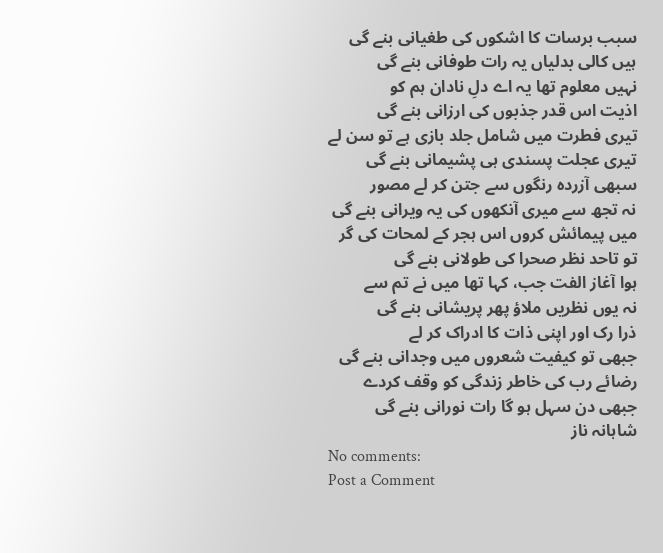سبب برسات کا اشکوں کی طغیانی بنے گی
ہیں کالی بدلیاں یہ رات طوفانی بنے گی
نہیں معلوم تھا یہ اے دلِ نادان ہم کو
اذیت اس قدر جذبوں کی ارزانی بنے گی
تیری فطرت میں شامل جلد بازی ہے تو سن لے
تیری عجلت پسندی ہی پشیمانی بنے گی
سبھی آزردہ رنگوں سے جتن کر لے مصور
نہ تجھ سے میری آنکھوں کی یہ ویرانی بنے گی
میں پیمائش کروں اس ہجر کے لمحات کی گر
تو تاحد نظر صحرا کی طولانی بنے گی
ہوا آغاز الفت جب، کہا تھا میں نے تم سے
نہ یوں نظریں ملاؤ پھر پریشانی بنے گی
ذرا رک اور اپنی ذات کا ادراک کر لے
جبھی تو کیفیت شعروں میں وجدانی بنے گی
رضائے رب کی خاطر زندگی کو وقف کردے
جبھی دن سہل ہو گا رات نورانی بنے گی
شاہانہ ناز
No comments:
Post a Comment